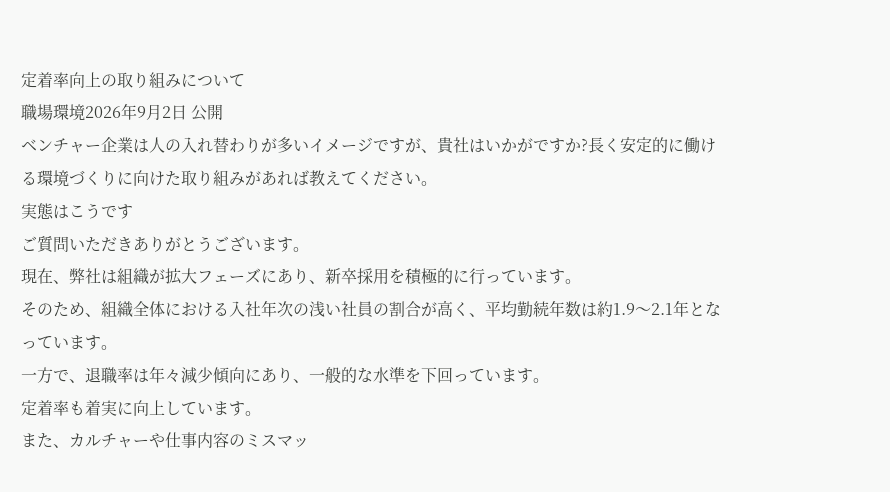定着率向上の取り組みについて
職場環境2026年9月2日 公開
ベンチャー企業は人の入れ替わりが多いイメージですが、貴社はいかがですか?長く安定的に働ける環境づくりに向けた取り組みがあれば教えてください。
実態はこうです
ご質問いただきありがとうございます。
現在、弊社は組織が拡大フェーズにあり、新卒採用を積極的に行っています。
そのため、組織全体における入社年次の浅い社員の割合が高く、平均勤続年数は約1.9〜2.1年となっています。
一方で、退職率は年々減少傾向にあり、一般的な水準を下回っています。
定着率も着実に向上しています。
また、カルチャーや仕事内容のミスマッ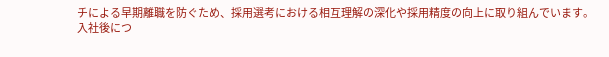チによる早期離職を防ぐため、採用選考における相互理解の深化や採用精度の向上に取り組んでいます。
入社後につ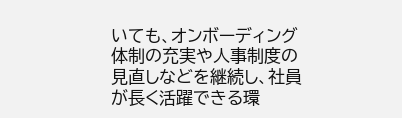いても、オンボーディング体制の充実や人事制度の見直しなどを継続し、社員が長く活躍できる環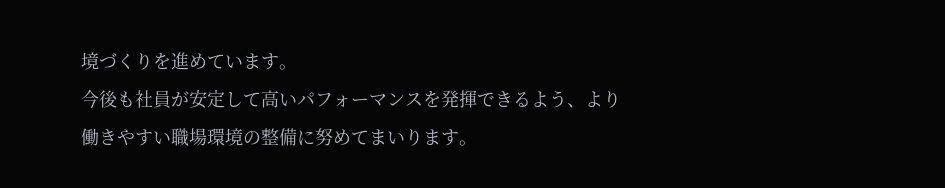境づくりを進めています。
今後も社員が安定して高いパフォーマンスを発揮できるよう、より働きやすい職場環境の整備に努めてまいります。